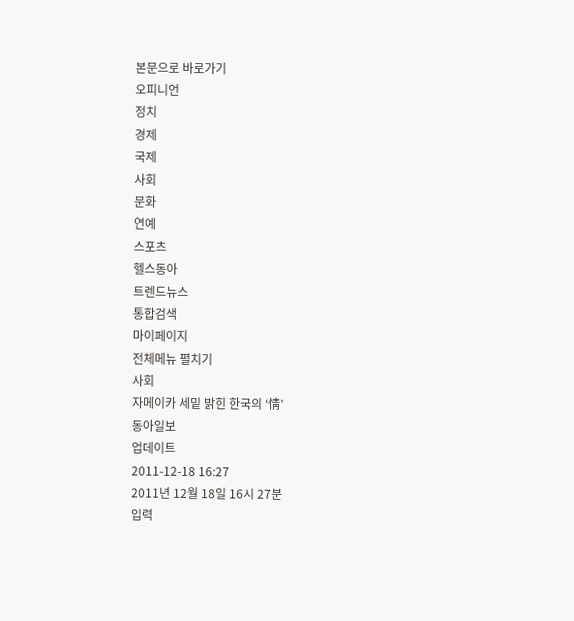본문으로 바로가기
오피니언
정치
경제
국제
사회
문화
연예
스포츠
헬스동아
트렌드뉴스
통합검색
마이페이지
전체메뉴 펼치기
사회
자메이카 세밑 밝힌 한국의 ‘情’
동아일보
업데이트
2011-12-18 16:27
2011년 12월 18일 16시 27분
입력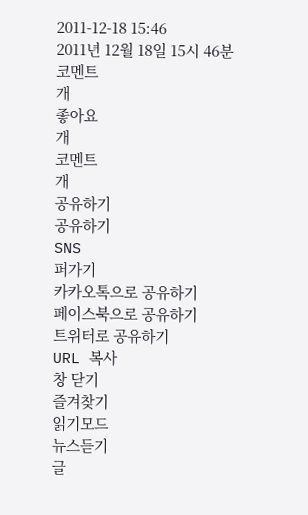2011-12-18 15:46
2011년 12월 18일 15시 46분
코멘트
개
좋아요
개
코멘트
개
공유하기
공유하기
SNS
퍼가기
카카오톡으로 공유하기
페이스북으로 공유하기
트위터로 공유하기
URL 복사
창 닫기
즐겨찾기
읽기모드
뉴스듣기
글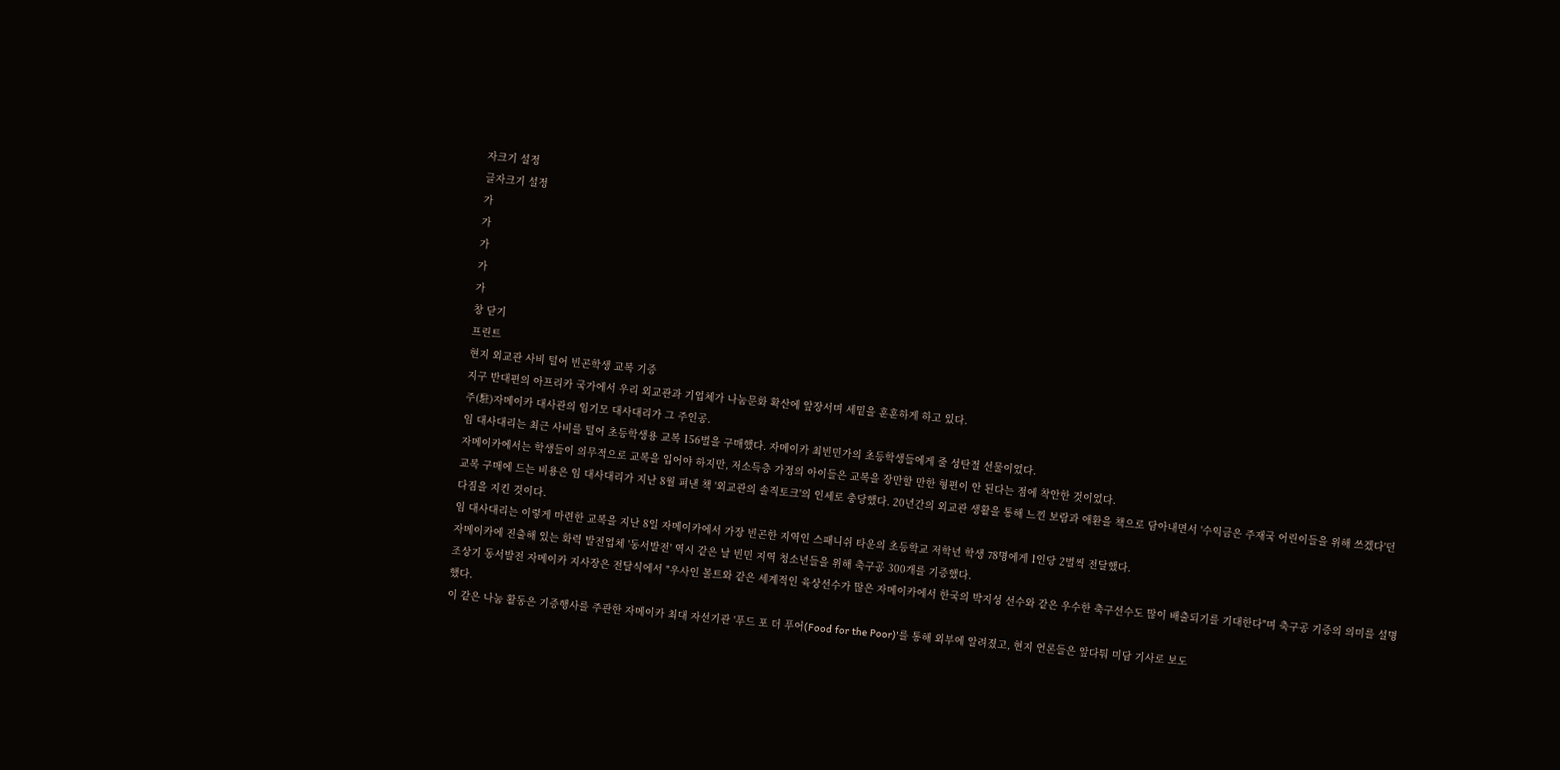자크기 설정
글자크기 설정
가
가
가
가
가
창 닫기
프린트
현지 외교관 사비 털어 빈곤학생 교복 기증
지구 반대편의 아프리카 국가에서 우리 외교관과 기업체가 나눔문화 확산에 앞장서며 세밑을 훈훈하게 하고 있다.
주(駐)자메이카 대사관의 임기모 대사대리가 그 주인공.
임 대사대리는 최근 사비를 털어 초등학생용 교복 156벌을 구매했다. 자메이카 최빈민가의 초등학생들에게 줄 성탄절 선물이었다.
자메이카에서는 학생들이 의무적으로 교복을 입어야 하지만, 저소득층 가정의 아이들은 교복을 장만할 만한 형편이 안 된다는 점에 착안한 것이었다.
교복 구매에 드는 비용은 임 대사대리가 지난 8월 펴낸 책 '외교관의 솔직토크'의 인세로 충당했다. 20년간의 외교관 생활을 통해 느낀 보람과 애환을 책으로 담아내면서 '수익금은 주재국 어린이들을 위해 쓰겠다'던 다짐을 지킨 것이다.
임 대사대리는 이렇게 마련한 교복을 지난 8일 자메이카에서 가장 빈곤한 지역인 스패니쉬 타운의 초등학교 저학년 학생 78명에게 1인당 2벌씩 전달했다.
자메이카에 진출해 있는 화력 발전업체 '동서발전' 역시 같은 날 빈민 지역 청소년들을 위해 축구공 300개를 기증했다.
조상기 동서발전 자메이카 지사장은 전달식에서 "우사인 볼트와 같은 세계적인 육상선수가 많은 자메이카에서 한국의 박지성 선수와 같은 우수한 축구선수도 많이 배출되기를 기대한다"며 축구공 기증의 의미를 설명했다.
이 같은 나눔 활동은 기증행사를 주관한 자메이카 최대 자선기관 '푸드 포 더 푸어(Food for the Poor)'를 통해 외부에 알려졌고, 현지 언론들은 앞다퉈 미담 기사로 보도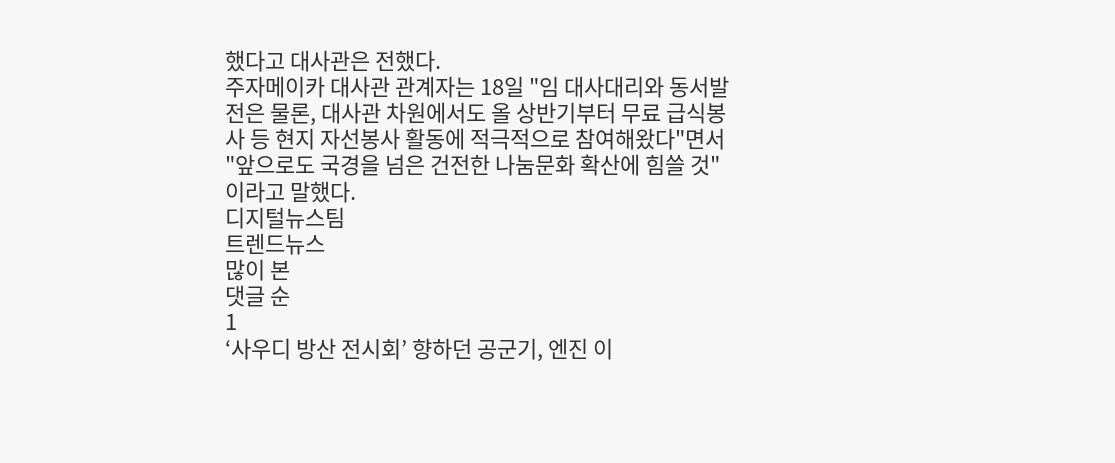했다고 대사관은 전했다.
주자메이카 대사관 관계자는 18일 "임 대사대리와 동서발전은 물론, 대사관 차원에서도 올 상반기부터 무료 급식봉사 등 현지 자선봉사 활동에 적극적으로 참여해왔다"면서 "앞으로도 국경을 넘은 건전한 나눔문화 확산에 힘쓸 것"이라고 말했다.
디지털뉴스팀
트렌드뉴스
많이 본
댓글 순
1
‘사우디 방산 전시회’ 향하던 공군기, 엔진 이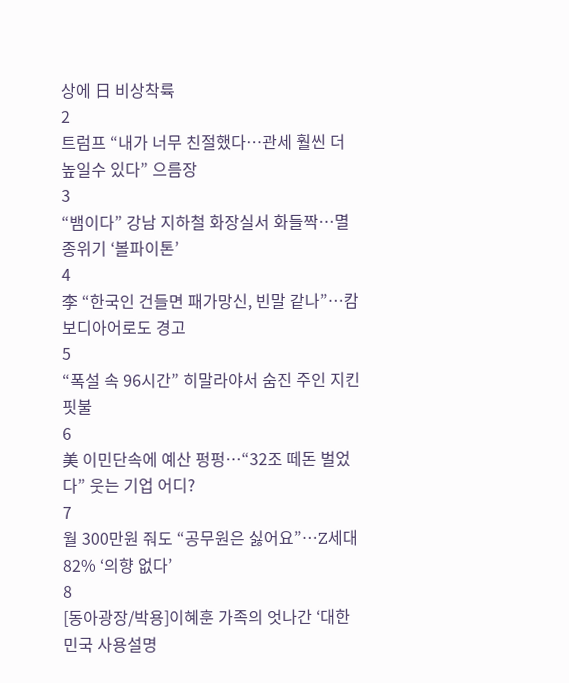상에 日 비상착륙
2
트럼프 “내가 너무 친절했다…관세 훨씬 더 높일수 있다” 으름장
3
“뱀이다” 강남 지하철 화장실서 화들짝…멸종위기 ‘볼파이톤’
4
李 “한국인 건들면 패가망신, 빈말 같나”…캄보디아어로도 경고
5
“폭설 속 96시간” 히말라야서 숨진 주인 지킨 핏불
6
美 이민단속에 예산 펑펑…“32조 떼돈 벌었다” 웃는 기업 어디?
7
월 300만원 줘도 “공무원은 싫어요”…Z세대 82% ‘의향 없다’
8
[동아광장/박용]이혜훈 가족의 엇나간 ‘대한민국 사용설명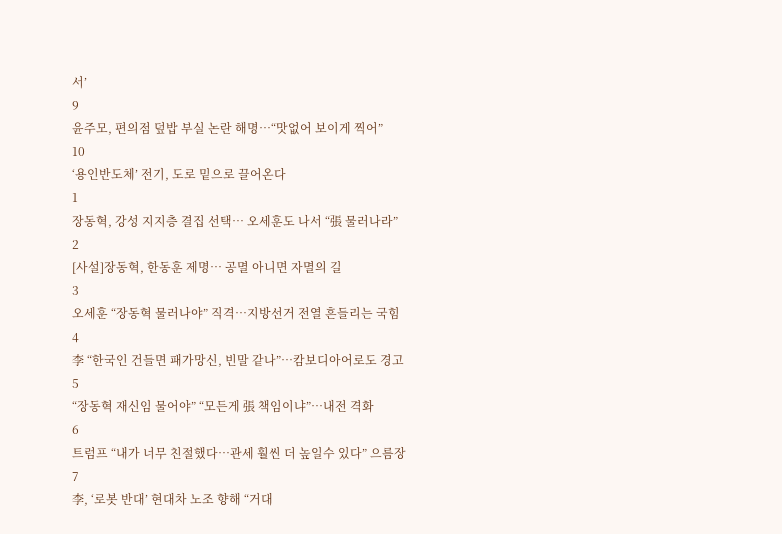서’
9
윤주모, 편의점 덮밥 부실 논란 해명…“맛없어 보이게 찍어”
10
‘용인반도체’ 전기, 도로 밑으로 끌어온다
1
장동혁, 강성 지지층 결집 선택… 오세훈도 나서 “張 물러나라”
2
[사설]장동혁, 한동훈 제명… 공멸 아니면 자멸의 길
3
오세훈 “장동혁 물러나야” 직격…지방선거 전열 흔들리는 국힘
4
李 “한국인 건들면 패가망신, 빈말 같나”…캄보디아어로도 경고
5
“장동혁 재신임 물어야” “모든게 張 책임이냐”…내전 격화
6
트럼프 “내가 너무 친절했다…관세 훨씬 더 높일수 있다” 으름장
7
李, ‘로봇 반대’ 현대차 노조 향해 “거대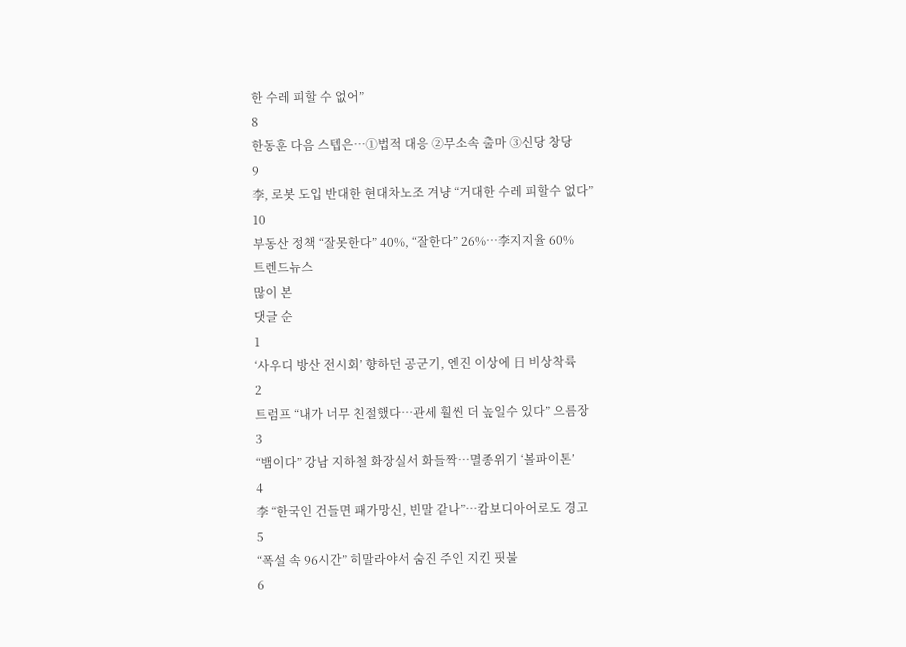한 수레 피할 수 없어”
8
한동훈 다음 스텝은…➀법적 대응 ➁무소속 출마 ➂신당 창당
9
李, 로봇 도입 반대한 현대차노조 겨냥 “거대한 수레 피할수 없다”
10
부동산 정책 “잘못한다” 40%, “잘한다” 26%…李지지율 60%
트렌드뉴스
많이 본
댓글 순
1
‘사우디 방산 전시회’ 향하던 공군기, 엔진 이상에 日 비상착륙
2
트럼프 “내가 너무 친절했다…관세 훨씬 더 높일수 있다” 으름장
3
“뱀이다” 강남 지하철 화장실서 화들짝…멸종위기 ‘볼파이톤’
4
李 “한국인 건들면 패가망신, 빈말 같나”…캄보디아어로도 경고
5
“폭설 속 96시간” 히말라야서 숨진 주인 지킨 핏불
6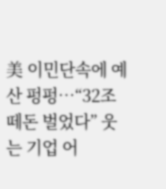美 이민단속에 예산 펑펑…“32조 떼돈 벌었다” 웃는 기업 어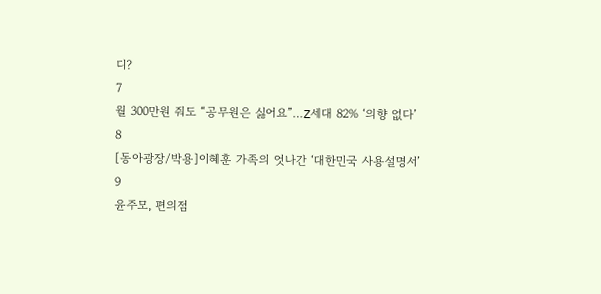디?
7
월 300만원 줘도 “공무원은 싫어요”…Z세대 82% ‘의향 없다’
8
[동아광장/박용]이혜훈 가족의 엇나간 ‘대한민국 사용설명서’
9
윤주모, 편의점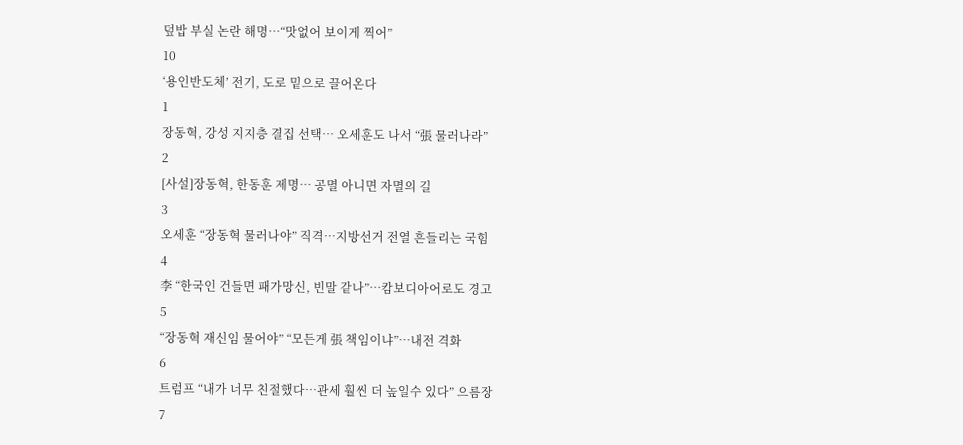덮밥 부실 논란 해명…“맛없어 보이게 찍어”
10
‘용인반도체’ 전기, 도로 밑으로 끌어온다
1
장동혁, 강성 지지층 결집 선택… 오세훈도 나서 “張 물러나라”
2
[사설]장동혁, 한동훈 제명… 공멸 아니면 자멸의 길
3
오세훈 “장동혁 물러나야” 직격…지방선거 전열 흔들리는 국힘
4
李 “한국인 건들면 패가망신, 빈말 같나”…캄보디아어로도 경고
5
“장동혁 재신임 물어야” “모든게 張 책임이냐”…내전 격화
6
트럼프 “내가 너무 친절했다…관세 훨씬 더 높일수 있다” 으름장
7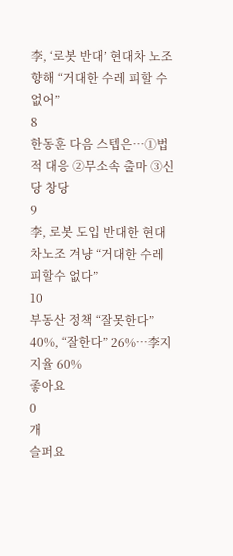李, ‘로봇 반대’ 현대차 노조 향해 “거대한 수레 피할 수 없어”
8
한동훈 다음 스텝은…➀법적 대응 ➁무소속 출마 ➂신당 창당
9
李, 로봇 도입 반대한 현대차노조 겨냥 “거대한 수레 피할수 없다”
10
부동산 정책 “잘못한다” 40%, “잘한다” 26%…李지지율 60%
좋아요
0
개
슬퍼요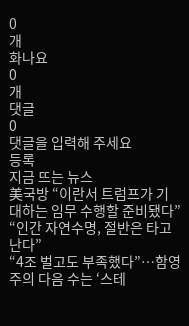0
개
화나요
0
개
댓글
0
댓글을 입력해 주세요
등록
지금 뜨는 뉴스
美국방 “이란서 트럼프가 기대하는 임무 수행할 준비됐다”
“인간 자연수명, 절반은 타고난다”
“4조 벌고도 부족했다”…함영주의 다음 수는 ‘스테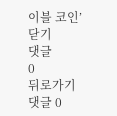이블 코인’
닫기
댓글
0
뒤로가기
댓글 0